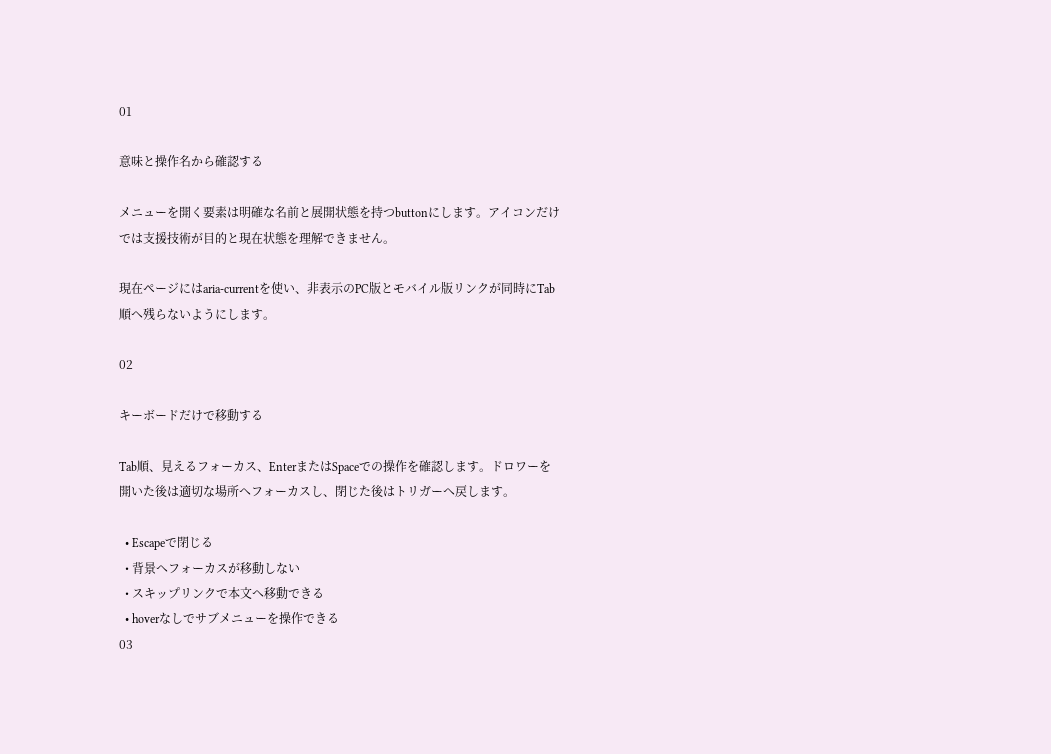01

意味と操作名から確認する

メニューを開く要素は明確な名前と展開状態を持つbuttonにします。アイコンだけでは支援技術が目的と現在状態を理解できません。

現在ページにはaria-currentを使い、非表示のPC版とモバイル版リンクが同時にTab順へ残らないようにします。

02

キーボードだけで移動する

Tab順、見えるフォーカス、EnterまたはSpaceでの操作を確認します。ドロワーを開いた後は適切な場所へフォーカスし、閉じた後はトリガーへ戻します。

  • Escapeで閉じる
  • 背景へフォーカスが移動しない
  • スキップリンクで本文へ移動できる
  • hoverなしでサブメニューを操作できる
03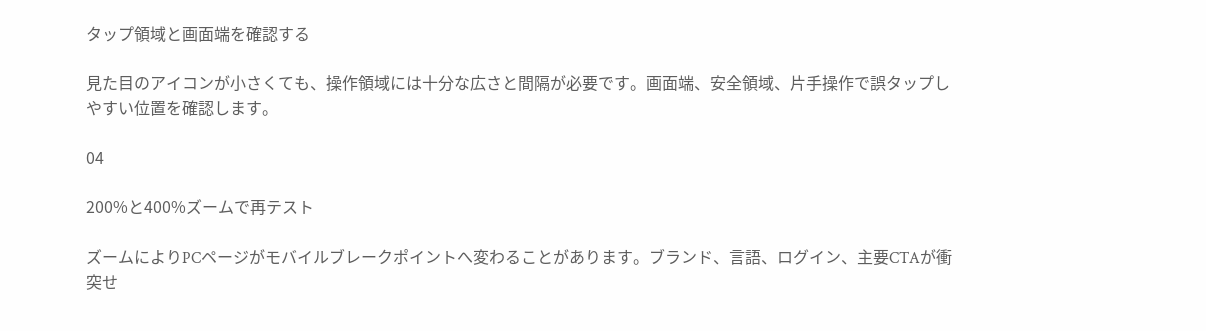タップ領域と画面端を確認する

見た目のアイコンが小さくても、操作領域には十分な広さと間隔が必要です。画面端、安全領域、片手操作で誤タップしやすい位置を確認します。

04

200%と400%ズームで再テスト

ズームによりPCページがモバイルブレークポイントへ変わることがあります。ブランド、言語、ログイン、主要CTAが衝突せ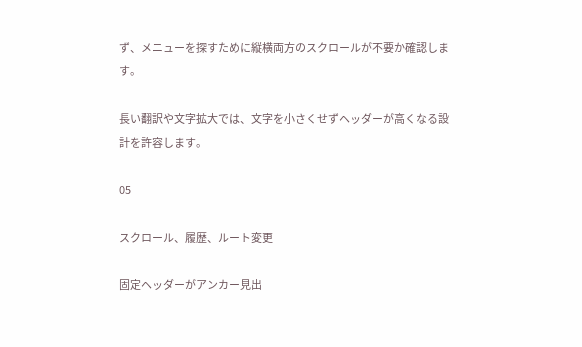ず、メニューを探すために縦横両方のスクロールが不要か確認します。

長い翻訳や文字拡大では、文字を小さくせずヘッダーが高くなる設計を許容します。

05

スクロール、履歴、ルート変更

固定ヘッダーがアンカー見出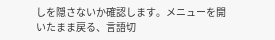しを隠さないか確認します。メニューを開いたまま戻る、言語切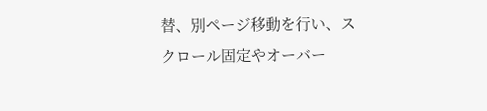替、別ページ移動を行い、スクロール固定やオーバー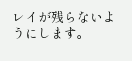レイが残らないようにします。